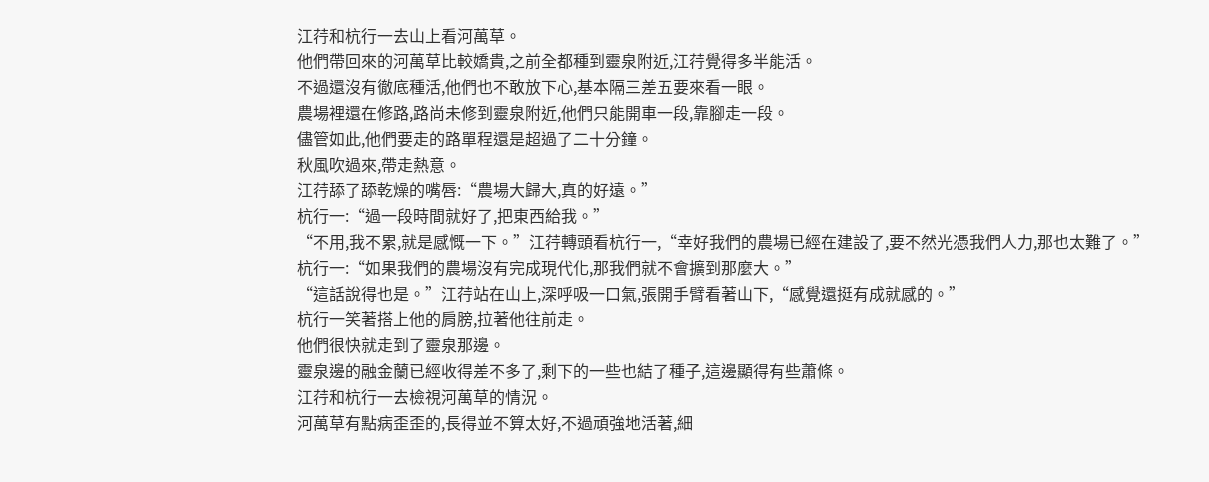江荇和杭行一去山上看河萬草。
他們帶回來的河萬草比較嬌貴,之前全都種到靈泉附近,江荇覺得多半能活。
不過還沒有徹底種活,他們也不敢放下心,基本隔三差五要來看一眼。
農場裡還在修路,路尚未修到靈泉附近,他們只能開車一段,靠腳走一段。
儘管如此,他們要走的路單程還是超過了二十分鐘。
秋風吹過來,帶走熱意。
江荇舔了舔乾燥的嘴唇:“農場大歸大,真的好遠。”
杭行一:“過一段時間就好了,把東西給我。”
“不用,我不累,就是感慨一下。”江荇轉頭看杭行一,“幸好我們的農場已經在建設了,要不然光憑我們人力,那也太難了。”
杭行一:“如果我們的農場沒有完成現代化,那我們就不會擴到那麼大。”
“這話說得也是。”江荇站在山上,深呼吸一口氣,張開手臂看著山下,“感覺還挺有成就感的。”
杭行一笑著搭上他的肩膀,拉著他往前走。
他們很快就走到了靈泉那邊。
靈泉邊的融金蘭已經收得差不多了,剩下的一些也結了種子,這邊顯得有些蕭條。
江荇和杭行一去檢視河萬草的情況。
河萬草有點病歪歪的,長得並不算太好,不過頑強地活著,細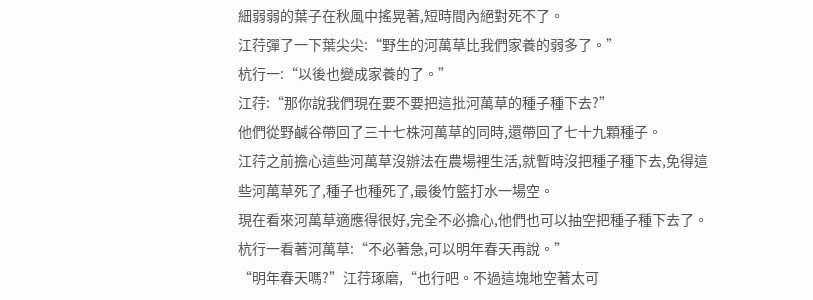細弱弱的葉子在秋風中搖晃著,短時間內絕對死不了。
江荇彈了一下葉尖尖:“野生的河萬草比我們家養的弱多了。”
杭行一:“以後也變成家養的了。”
江荇:“那你說我們現在要不要把這批河萬草的種子種下去?”
他們從野鹹谷帶回了三十七株河萬草的同時,還帶回了七十九顆種子。
江荇之前擔心這些河萬草沒辦法在農場裡生活,就暫時沒把種子種下去,免得這些河萬草死了,種子也種死了,最後竹籃打水一場空。
現在看來河萬草適應得很好,完全不必擔心,他們也可以抽空把種子種下去了。
杭行一看著河萬草:“不必著急,可以明年春天再說。”
“明年春天嗎?”江荇琢磨,“也行吧。不過這塊地空著太可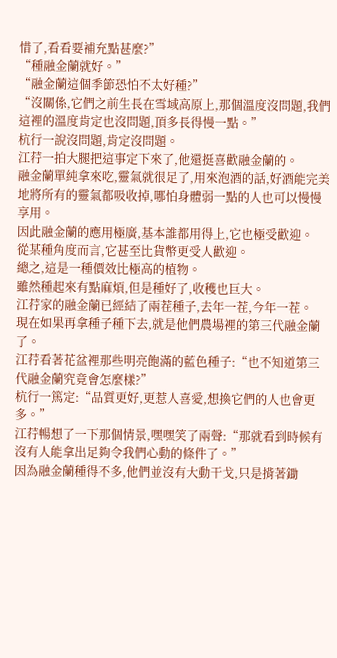惜了,看看要補充點甚麼?”
“種融金蘭就好。”
“融金蘭這個季節恐怕不太好種?”
“沒關係,它們之前生長在雪域高原上,那個溫度沒問題,我們這裡的溫度肯定也沒問題,頂多長得慢一點。”
杭行一說沒問題,肯定沒問題。
江荇一拍大腿把這事定下來了,他還挺喜歡融金蘭的。
融金蘭單純拿來吃,靈氣就很足了,用來泡酒的話,好酒能完美地將所有的靈氣都吸收掉,哪怕身體弱一點的人也可以慢慢享用。
因此融金蘭的應用極廣,基本誰都用得上,它也極受歡迎。
從某種角度而言,它甚至比貨幣更受人歡迎。
總之,這是一種價效比極高的植物。
雖然種起來有點麻煩,但是種好了,收穫也巨大。
江荇家的融金蘭已經結了兩茬種子,去年一茬,今年一茬。
現在如果再拿種子種下去,就是他們農場裡的第三代融金蘭了。
江荇看著花盆裡那些明亮飽滿的藍色種子:“也不知道第三代融金蘭究竟會怎麼樣?”
杭行一篤定:“品質更好,更惹人喜愛,想換它們的人也會更多。”
江荇暢想了一下那個情景,嘿嘿笑了兩聲:“那就看到時候有沒有人能拿出足夠令我們心動的條件了。”
因為融金蘭種得不多,他們並沒有大動干戈,只是揹著鋤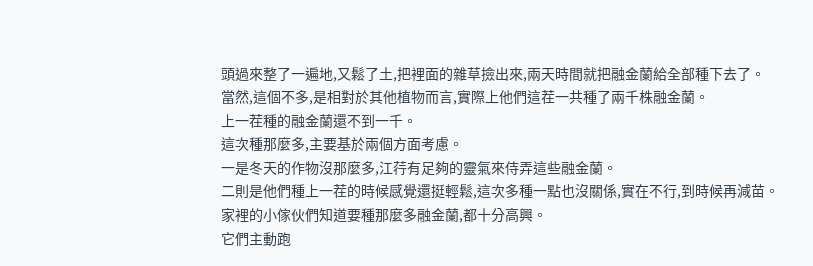頭過來整了一遍地,又鬆了土,把裡面的雜草撿出來,兩天時間就把融金蘭給全部種下去了。
當然,這個不多,是相對於其他植物而言,實際上他們這茬一共種了兩千株融金蘭。
上一茬種的融金蘭還不到一千。
這次種那麼多,主要基於兩個方面考慮。
一是冬天的作物沒那麼多,江荇有足夠的靈氣來侍弄這些融金蘭。
二則是他們種上一茬的時候感覺還挺輕鬆,這次多種一點也沒關係,實在不行,到時候再減苗。
家裡的小傢伙們知道要種那麼多融金蘭,都十分高興。
它們主動跑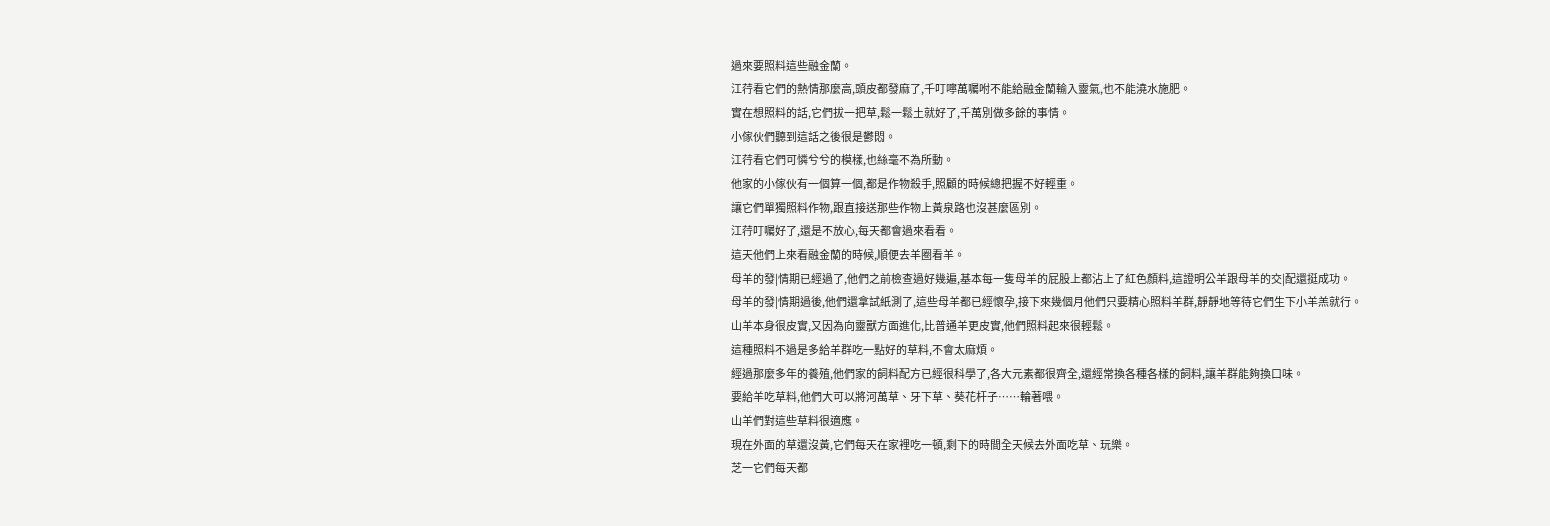過來要照料這些融金蘭。
江荇看它們的熱情那麼高,頭皮都發麻了,千叮嚀萬囑咐不能給融金蘭輸入靈氣,也不能澆水施肥。
實在想照料的話,它們拔一把草,鬆一鬆土就好了,千萬別做多餘的事情。
小傢伙們聽到這話之後很是鬱悶。
江荇看它們可憐兮兮的模樣,也絲毫不為所動。
他家的小傢伙有一個算一個,都是作物殺手,照顧的時候總把握不好輕重。
讓它們單獨照料作物,跟直接送那些作物上黃泉路也沒甚麼區別。
江荇叮囑好了,還是不放心,每天都會過來看看。
這天他們上來看融金蘭的時候,順便去羊圈看羊。
母羊的發|情期已經過了,他們之前檢查過好幾遍,基本每一隻母羊的屁股上都沾上了紅色顏料,這證明公羊跟母羊的交|配還挺成功。
母羊的發|情期過後,他們還拿試紙測了,這些母羊都已經懷孕,接下來幾個月他們只要精心照料羊群,靜靜地等待它們生下小羊羔就行。
山羊本身很皮實,又因為向靈獸方面進化,比普通羊更皮實,他們照料起來很輕鬆。
這種照料不過是多給羊群吃一點好的草料,不會太麻煩。
經過那麼多年的養殖,他們家的飼料配方已經很科學了,各大元素都很齊全,還經常換各種各樣的飼料,讓羊群能夠換口味。
要給羊吃草料,他們大可以將河萬草、牙下草、葵花杆子……輪著喂。
山羊們對這些草料很適應。
現在外面的草還沒黃,它們每天在家裡吃一頓,剩下的時間全天候去外面吃草、玩樂。
芝一它們每天都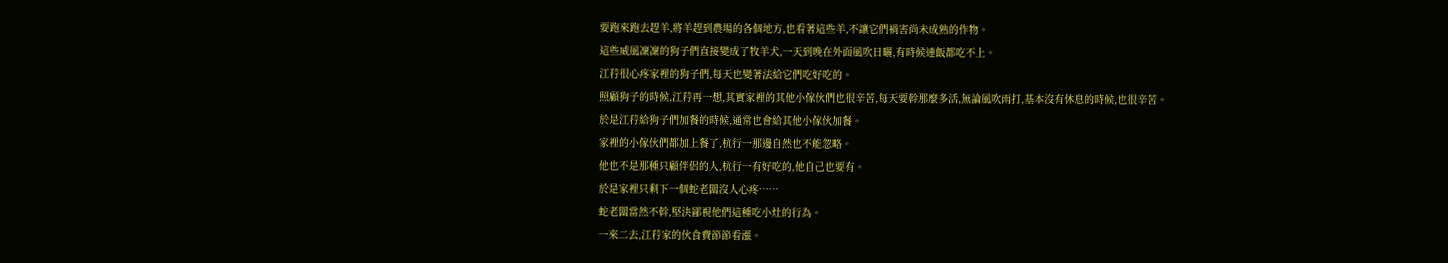要跑來跑去趕羊,將羊趕到農場的各個地方,也看著這些羊,不讓它們禍害尚未成熟的作物。
這些威風凜凜的狗子們直接變成了牧羊犬,一天到晚在外面風吹日曬,有時候連飯都吃不上。
江荇很心疼家裡的狗子們,每天也變著法給它們吃好吃的。
照顧狗子的時候,江荇再一想,其實家裡的其他小傢伙們也很辛苦,每天要幹那麼多活,無論風吹雨打,基本沒有休息的時候,也很辛苦。
於是江荇給狗子們加餐的時候,通常也會給其他小傢伙加餐。
家裡的小傢伙們都加上餐了,杭行一那邊自然也不能忽略。
他也不是那種只顧伴侶的人,杭行一有好吃的,他自己也要有。
於是家裡只剩下一個蛇老闆沒人心疼……
蛇老闆當然不幹,堅決鄙視他們這種吃小灶的行為。
一來二去,江荇家的伙食費節節看漲。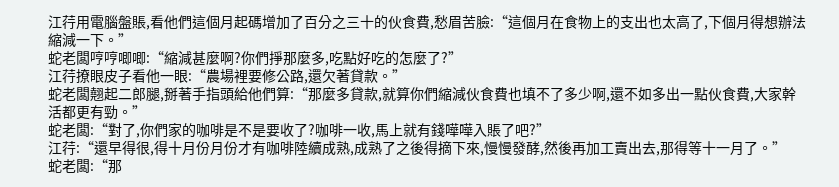江荇用電腦盤賬,看他們這個月起碼增加了百分之三十的伙食費,愁眉苦臉:“這個月在食物上的支出也太高了,下個月得想辦法縮減一下。”
蛇老闆哼哼唧唧:“縮減甚麼啊?你們掙那麼多,吃點好吃的怎麼了?”
江荇撩眼皮子看他一眼:“農場裡要修公路,還欠著貸款。”
蛇老闆翹起二郎腿,掰著手指頭給他們算:“那麼多貸款,就算你們縮減伙食費也填不了多少啊,還不如多出一點伙食費,大家幹活都更有勁。”
蛇老闆:“對了,你們家的咖啡是不是要收了?咖啡一收,馬上就有錢嘩嘩入賬了吧?”
江荇:“還早得很,得十月份月份才有咖啡陸續成熟,成熟了之後得摘下來,慢慢發酵,然後再加工賣出去,那得等十一月了。”
蛇老闆:“那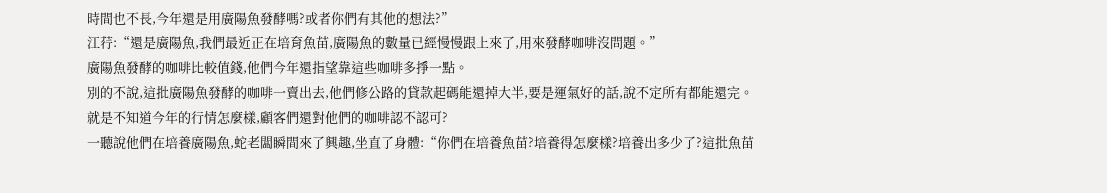時間也不長,今年還是用廣陽魚發酵嗎?或者你們有其他的想法?”
江荇:“還是廣陽魚,我們最近正在培育魚苗,廣陽魚的數量已經慢慢跟上來了,用來發酵咖啡沒問題。”
廣陽魚發酵的咖啡比較值錢,他們今年還指望靠這些咖啡多掙一點。
別的不說,這批廣陽魚發酵的咖啡一賣出去,他們修公路的貸款起碼能還掉大半,要是運氣好的話,說不定所有都能還完。
就是不知道今年的行情怎麼樣,顧客們還對他們的咖啡認不認可?
一聽說他們在培養廣陽魚,蛇老闆瞬間來了興趣,坐直了身體:“你們在培養魚苗?培養得怎麼樣?培養出多少了?這批魚苗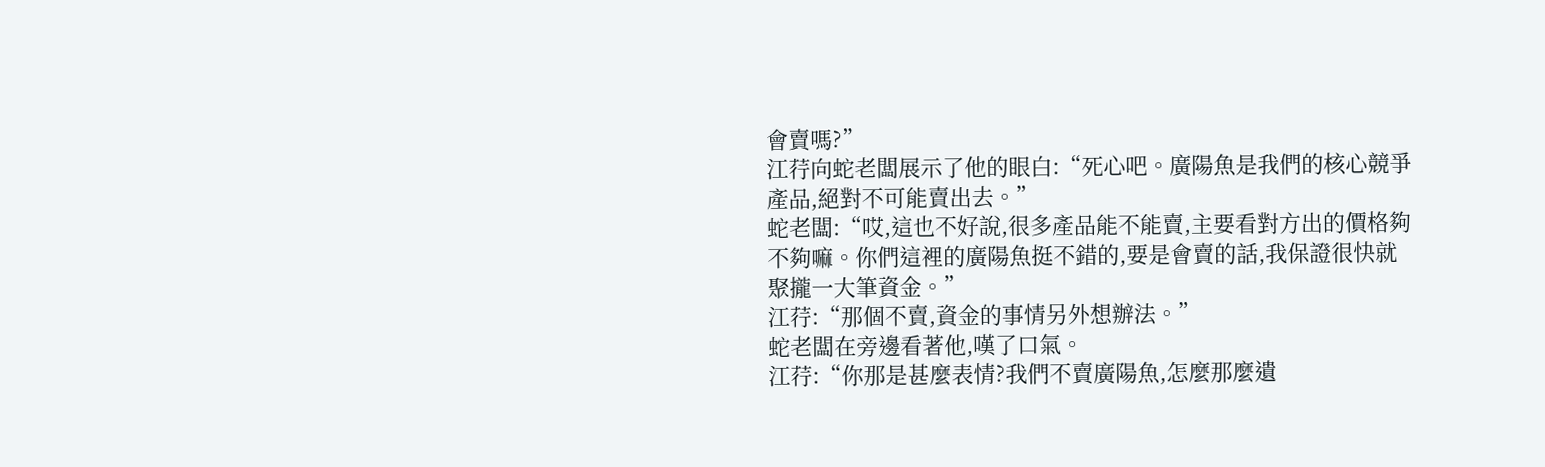會賣嗎?”
江荇向蛇老闆展示了他的眼白:“死心吧。廣陽魚是我們的核心競爭產品,絕對不可能賣出去。”
蛇老闆:“哎,這也不好說,很多產品能不能賣,主要看對方出的價格夠不夠嘛。你們這裡的廣陽魚挺不錯的,要是會賣的話,我保證很快就聚攏一大筆資金。”
江荇:“那個不賣,資金的事情另外想辦法。”
蛇老闆在旁邊看著他,嘆了口氣。
江荇:“你那是甚麼表情?我們不賣廣陽魚,怎麼那麼遺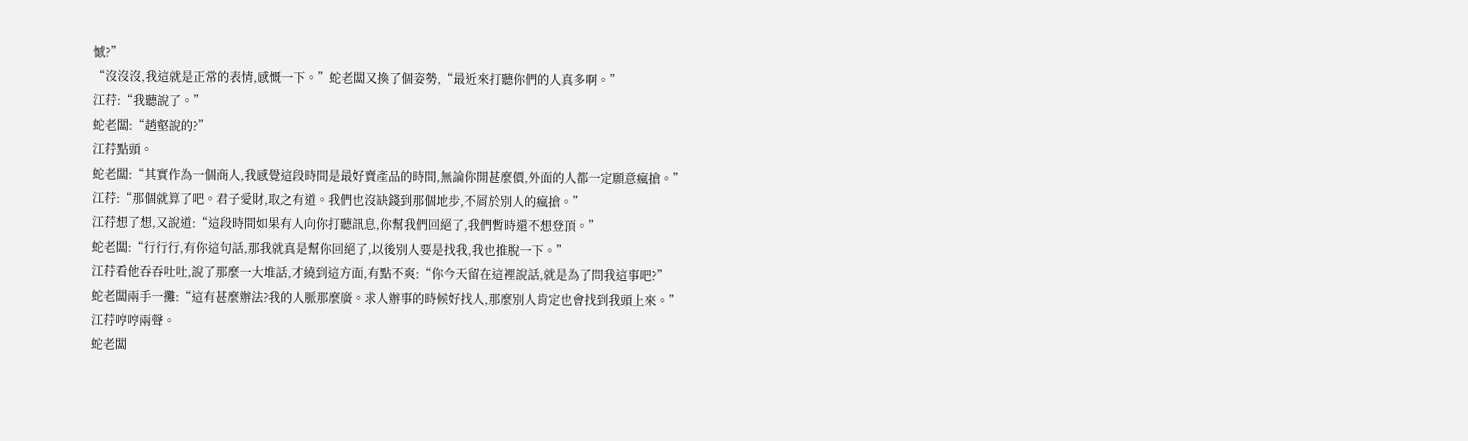憾?”
“沒沒沒,我這就是正常的表情,感慨一下。”蛇老闆又換了個姿勢,“最近來打聽你們的人真多啊。”
江荇:“我聽說了。”
蛇老闆:“趙壑說的?”
江荇點頭。
蛇老闆:“其實作為一個商人,我感覺這段時間是最好賣產品的時間,無論你開甚麼價,外面的人都一定願意瘋搶。”
江荇:“那個就算了吧。君子愛財,取之有道。我們也沒缺錢到那個地步,不屑於別人的瘋搶。”
江荇想了想,又說道:“這段時間如果有人向你打聽訊息,你幫我們回絕了,我們暫時還不想登頂。”
蛇老闆:“行行行,有你這句話,那我就真是幫你回絕了,以後別人要是找我,我也推脫一下。”
江荇看他吞吞吐吐,說了那麼一大堆話,才繞到這方面,有點不爽:“你今天留在這裡說話,就是為了問我這事吧?”
蛇老闆兩手一攤:“這有甚麼辦法?我的人脈那麼廣。求人辦事的時候好找人,那麼別人肯定也會找到我頭上來。”
江荇哼哼兩聲。
蛇老闆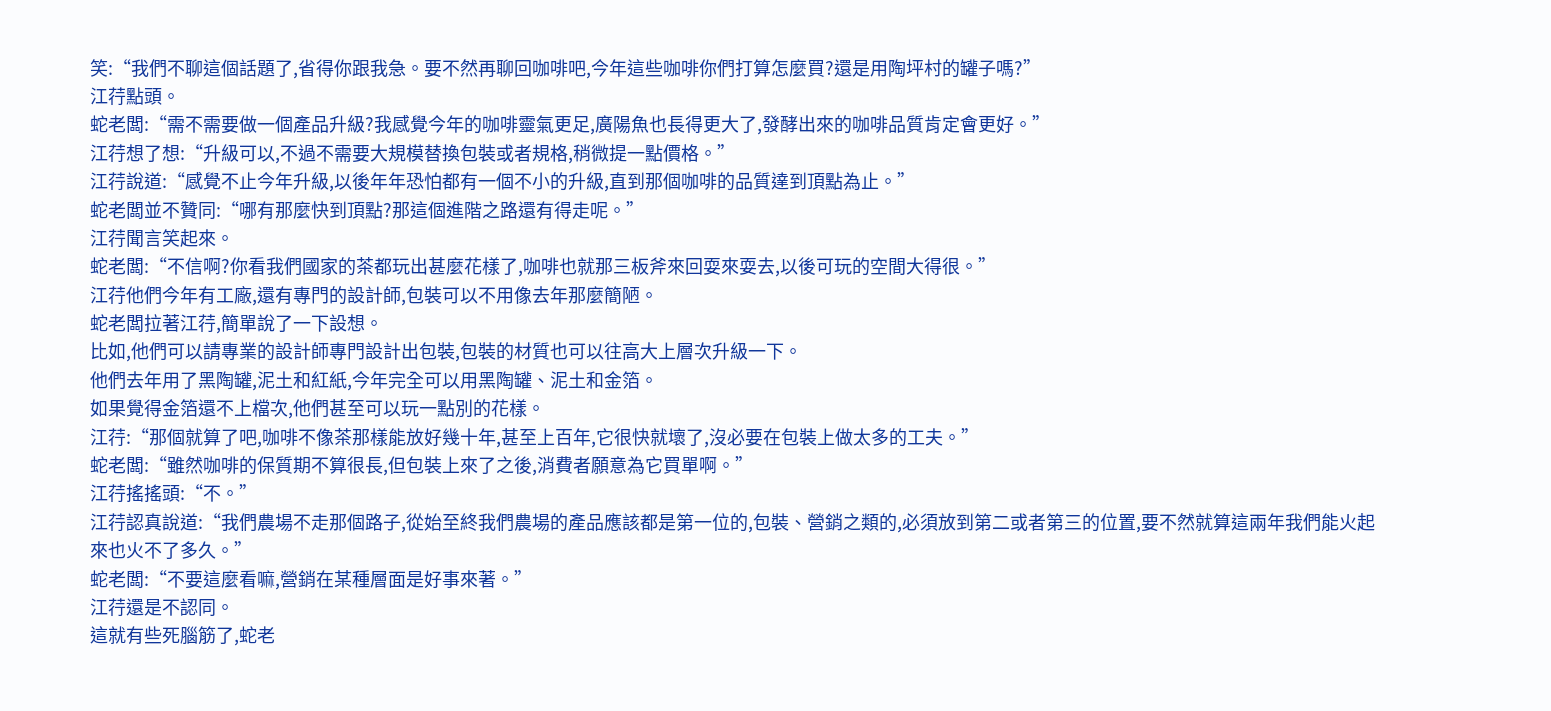笑:“我們不聊這個話題了,省得你跟我急。要不然再聊回咖啡吧,今年這些咖啡你們打算怎麼買?還是用陶坪村的罐子嗎?”
江荇點頭。
蛇老闆:“需不需要做一個產品升級?我感覺今年的咖啡靈氣更足,廣陽魚也長得更大了,發酵出來的咖啡品質肯定會更好。”
江荇想了想:“升級可以,不過不需要大規模替換包裝或者規格,稍微提一點價格。”
江荇說道:“感覺不止今年升級,以後年年恐怕都有一個不小的升級,直到那個咖啡的品質達到頂點為止。”
蛇老闆並不贊同:“哪有那麼快到頂點?那這個進階之路還有得走呢。”
江荇聞言笑起來。
蛇老闆:“不信啊?你看我們國家的茶都玩出甚麼花樣了,咖啡也就那三板斧來回耍來耍去,以後可玩的空間大得很。”
江荇他們今年有工廠,還有專門的設計師,包裝可以不用像去年那麼簡陋。
蛇老闆拉著江荇,簡單說了一下設想。
比如,他們可以請專業的設計師專門設計出包裝,包裝的材質也可以往高大上層次升級一下。
他們去年用了黑陶罐,泥土和紅紙,今年完全可以用黑陶罐、泥土和金箔。
如果覺得金箔還不上檔次,他們甚至可以玩一點別的花樣。
江荇:“那個就算了吧,咖啡不像茶那樣能放好幾十年,甚至上百年,它很快就壞了,沒必要在包裝上做太多的工夫。”
蛇老闆:“雖然咖啡的保質期不算很長,但包裝上來了之後,消費者願意為它買單啊。”
江荇搖搖頭:“不。”
江荇認真說道:“我們農場不走那個路子,從始至終我們農場的產品應該都是第一位的,包裝、營銷之類的,必須放到第二或者第三的位置,要不然就算這兩年我們能火起來也火不了多久。”
蛇老闆:“不要這麼看嘛,營銷在某種層面是好事來著。”
江荇還是不認同。
這就有些死腦筋了,蛇老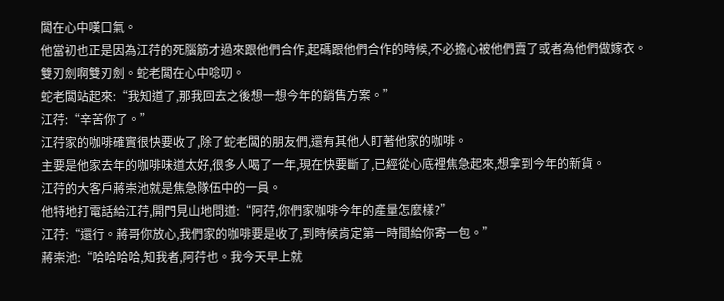闆在心中嘆口氣。
他當初也正是因為江荇的死腦筋才過來跟他們合作,起碼跟他們合作的時候,不必擔心被他們賣了或者為他們做嫁衣。
雙刃劍啊雙刃劍。蛇老闆在心中唸叨。
蛇老闆站起來:“我知道了,那我回去之後想一想今年的銷售方案。”
江荇:“辛苦你了。”
江荇家的咖啡確實很快要收了,除了蛇老闆的朋友們,還有其他人盯著他家的咖啡。
主要是他家去年的咖啡味道太好,很多人喝了一年,現在快要斷了,已經從心底裡焦急起來,想拿到今年的新貨。
江荇的大客戶蔣崇池就是焦急隊伍中的一員。
他特地打電話給江荇,開門見山地問道:“阿荇,你們家咖啡今年的產量怎麼樣?”
江荇:“還行。蔣哥你放心,我們家的咖啡要是收了,到時候肯定第一時間給你寄一包。”
蔣崇池:“哈哈哈哈,知我者,阿荇也。我今天早上就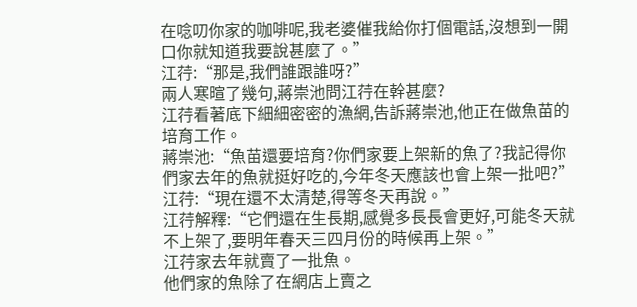在唸叨你家的咖啡呢,我老婆催我給你打個電話,沒想到一開口你就知道我要說甚麼了。”
江荇:“那是,我們誰跟誰呀?”
兩人寒暄了幾句,蔣崇池問江荇在幹甚麼?
江荇看著底下細細密密的漁網,告訴蔣崇池,他正在做魚苗的培育工作。
蔣崇池:“魚苗還要培育?你們家要上架新的魚了?我記得你們家去年的魚就挺好吃的,今年冬天應該也會上架一批吧?”
江荇:“現在還不太清楚,得等冬天再說。”
江荇解釋:“它們還在生長期,感覺多長長會更好,可能冬天就不上架了,要明年春天三四月份的時候再上架。”
江荇家去年就賣了一批魚。
他們家的魚除了在網店上賣之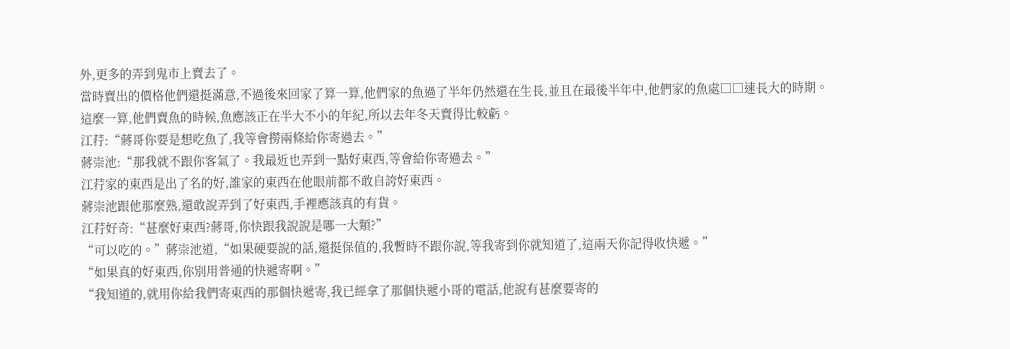外,更多的弄到鬼市上賣去了。
當時賣出的價格他們還挺滿意,不過後來回家了算一算,他們家的魚過了半年仍然還在生長,並且在最後半年中,他們家的魚處□□速長大的時期。
這麼一算,他們賣魚的時候,魚應該正在半大不小的年紀,所以去年冬天賣得比較虧。
江荇:“蔣哥你要是想吃魚了,我等會撈兩條給你寄過去。”
蔣崇池:“那我就不跟你客氣了。我最近也弄到一點好東西,等會給你寄過去。”
江荇家的東西是出了名的好,誰家的東西在他眼前都不敢自誇好東西。
蔣崇池跟他那麼熟,還敢說弄到了好東西,手裡應該真的有貨。
江荇好奇:“甚麼好東西?蔣哥,你快跟我說說是哪一大類?”
“可以吃的。”蔣崇池道,“如果硬要說的話,還挺保值的,我暫時不跟你說,等我寄到你就知道了,這兩天你記得收快遞。”
“如果真的好東西,你別用普通的快遞寄啊。”
“我知道的,就用你給我們寄東西的那個快遞寄,我已經拿了那個快遞小哥的電話,他說有甚麼要寄的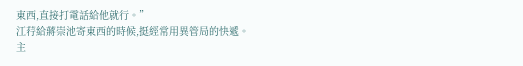東西,直接打電話給他就行。”
江荇給蔣崇池寄東西的時候,挺經常用異管局的快遞。
主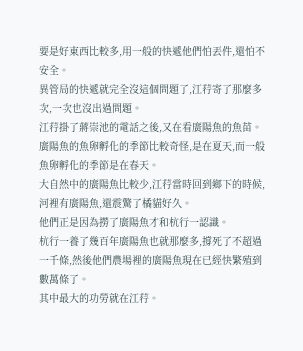要是好東西比較多,用一般的快遞他們怕丟件,還怕不安全。
異管局的快遞就完全沒這個問題了,江荇寄了那麼多次,一次也沒出過問題。
江荇掛了蔣崇池的電話之後,又在看廣陽魚的魚苗。
廣陽魚的魚卵孵化的季節比較奇怪,是在夏天,而一般魚卵孵化的季節是在春天。
大自然中的廣陽魚比較少,江荇當時回到鄉下的時候,河裡有廣陽魚,還震驚了橘貓好久。
他們正是因為撈了廣陽魚才和杭行一認識。
杭行一養了幾百年廣陽魚也就那麼多,撐死了不超過一千條,然後他們農場裡的廣陽魚現在已經快繁殖到數萬條了。
其中最大的功勞就在江荇。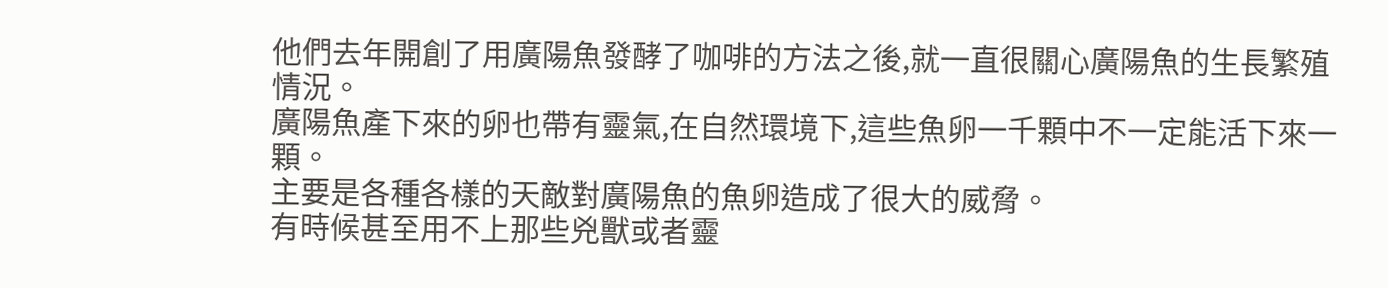他們去年開創了用廣陽魚發酵了咖啡的方法之後,就一直很關心廣陽魚的生長繁殖情況。
廣陽魚產下來的卵也帶有靈氣,在自然環境下,這些魚卵一千顆中不一定能活下來一顆。
主要是各種各樣的天敵對廣陽魚的魚卵造成了很大的威脅。
有時候甚至用不上那些兇獸或者靈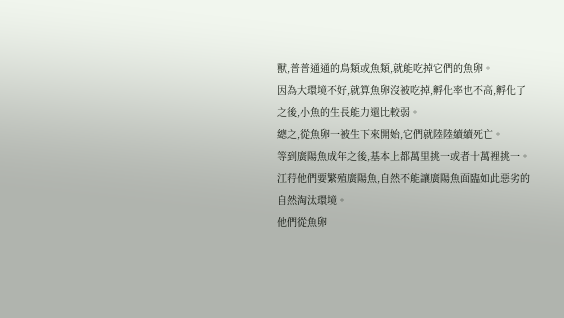獸,普普通通的鳥類或魚類,就能吃掉它們的魚卵。
因為大環境不好,就算魚卵沒被吃掉,孵化率也不高,孵化了之後,小魚的生長能力還比較弱。
總之,從魚卵一被生下來開始,它們就陸陸續續死亡。
等到廣陽魚成年之後,基本上都萬里挑一或者十萬裡挑一。
江荇他們要繁殖廣陽魚,自然不能讓廣陽魚面臨如此惡劣的自然淘汰環境。
他們從魚卵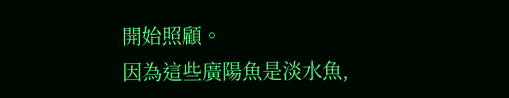開始照顧。
因為這些廣陽魚是淡水魚,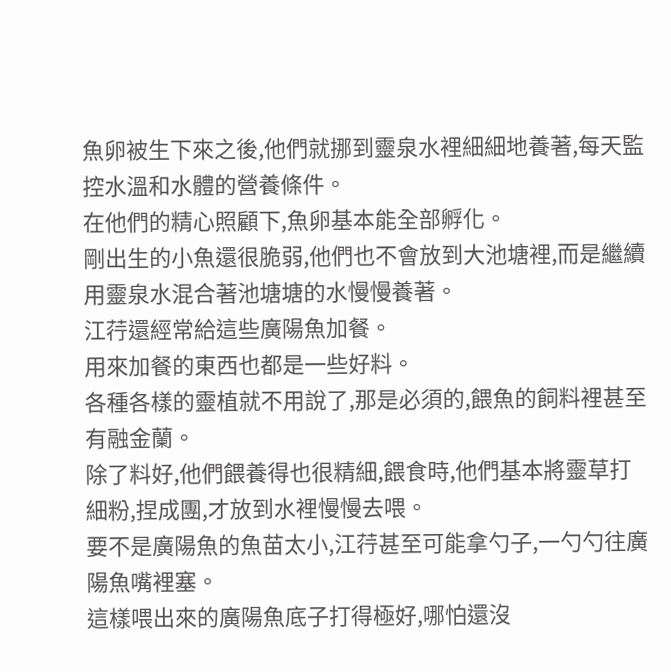魚卵被生下來之後,他們就挪到靈泉水裡細細地養著,每天監控水溫和水體的營養條件。
在他們的精心照顧下,魚卵基本能全部孵化。
剛出生的小魚還很脆弱,他們也不會放到大池塘裡,而是繼續用靈泉水混合著池塘塘的水慢慢養著。
江荇還經常給這些廣陽魚加餐。
用來加餐的東西也都是一些好料。
各種各樣的靈植就不用說了,那是必須的,餵魚的飼料裡甚至有融金蘭。
除了料好,他們餵養得也很精細,餵食時,他們基本將靈草打細粉,捏成團,才放到水裡慢慢去喂。
要不是廣陽魚的魚苗太小,江荇甚至可能拿勺子,一勺勺往廣陽魚嘴裡塞。
這樣喂出來的廣陽魚底子打得極好,哪怕還沒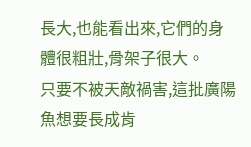長大,也能看出來,它們的身體很粗壯,骨架子很大。
只要不被天敵禍害,這批廣陽魚想要長成肯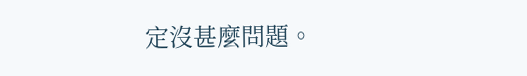定沒甚麼問題。